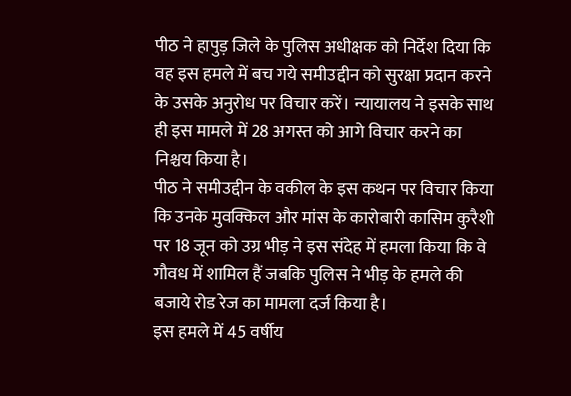पीठ ने हापुड़ जिले के पुलिस अधीक्षक को निर्देश दिया कि वह इस हमले में बच गये समीउद्दीन को सुरक्षा प्रदान करने के उसके अनुरोध पर विचार करें। न्यायालय ने इसके साथ ही इस मामले में 28 अगस्त को आगे विचार करने का निश्चय किया है।
पीठ ने समीउद्दीन के वकील के इस कथन पर विचार किया कि उनके मुवक्किल और मांस के कारोबारी कासिम कुरैशी पर 18 जून को उग्र भीड़ ने इस संदेह में हमला किया कि वे गौवध में शामिल हैं जबकि पुलिस ने भीड़ के हमले की बजाये रोड रेज का मामला दर्ज किया है।
इस हमले में 45 वर्षीय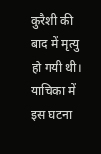कुरैशी की बाद में मृत्यु हो गयी थी। याचिका में इस घटना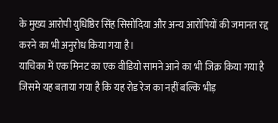के मुख्य आरोपी युधिष्ठिर सिंह सिसोदिया और अन्य आरोपियों की जमानत रद्द करने का भी अनुरोध किया गया है।
याचिका में एक मिनट का एक वीडियो सामने आने का भी जिक्र किया गया है जिसमे यह बताया गया है कि यह रोड रेज का नहीं बल्कि भीड़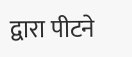द्वारा पीटने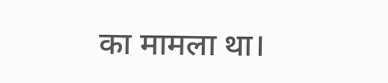का मामला था।